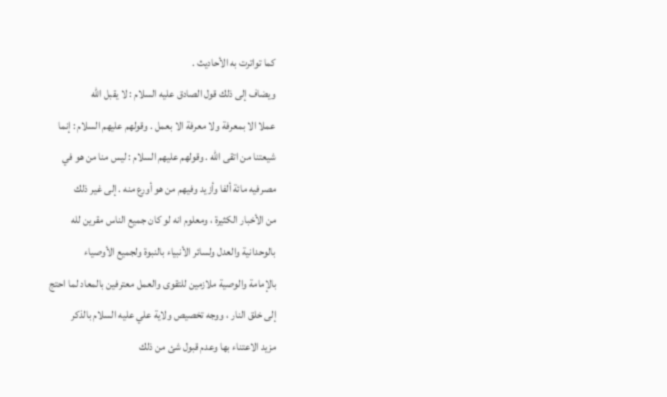كما تواترت به الأحاديث .
ويضاف إلى ذلك قول الصادق عليه السلام : لا يقبل الله
عملا الا بمعرفة ولا معرفة الا بعمل . وقولهم عليهم السلام : إنما
شيعتنا من اتقى الله . وقولهم عليهم السلام : ليس منا من هو في
مصرفيه مائة ألفا وأزيد وفيهم من هو أورع منه . إلى غير ذلك
من الأخبار الكثيرة ، ومعلوم انه لو كان جميع الناس مقرين لله
بالوحدانية والعدل ولسائر الأنبياء بالنبوة ولجميع الأوصياء
بالإمامة والوصية ملازمين للتقوى والعمل معترفين بالمعاد لما احتج
إلى خلق النار ، ووجه تخصيص ولاية علي عليه السلام بالذكر
مزيد الاعتناء بها وعدم قبول شئ من ذلك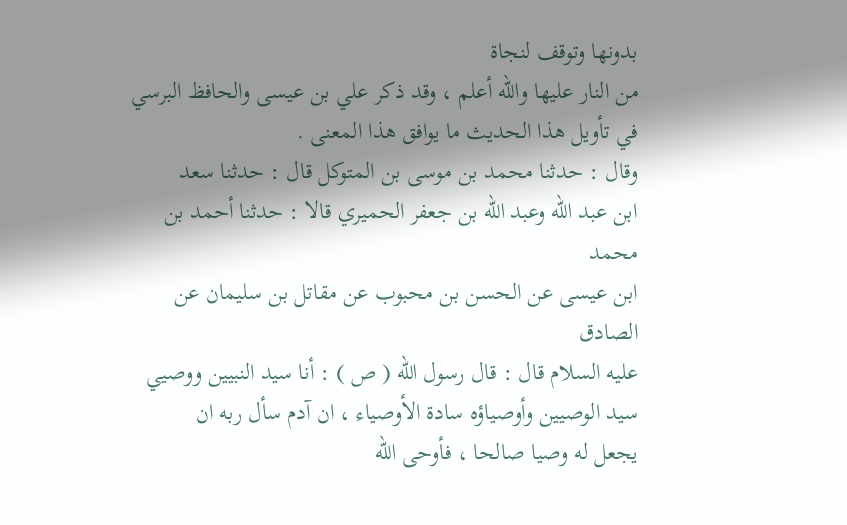بدونها وتوقف لنجاة
من النار عليها والله أعلم ، وقد ذكر علي بن عيسى والحافظ البرسي
في تأويل هذا الحديث ما يوافق هذا المعنى .
وقال : حدثنا محمد بن موسى بن المتوكل قال : حدثنا سعد
ابن عبد الله وعبد الله بن جعفر الحميري قالا : حدثنا أحمد بن محمد
ابن عيسى عن الحسن بن محبوب عن مقاتل بن سليمان عن الصادق
عليه السلام قال : قال رسول الله ( ص ) : أنا سيد النبيين ووصيي
سيد الوصيين وأوصياؤه سادة الأوصياء ، ان آدم سأل ربه ان
يجعل له وصيا صالحا ، فأوحى الله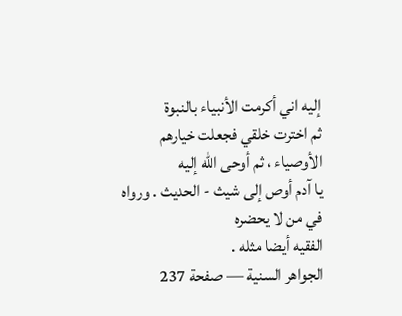إليه اني أكرمت الأنبياء بالنبوة
ثم اخترت خلقي فجعلت خيارهم الأوصياء ، ثم أوحى الله إليه
يا آدم أوص إلى شيث - الحديث . ورواه في من لا يحضره
الفقيه أيضا مثله .
الجواهر السنية — صفحة 237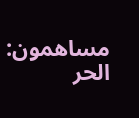مساهمون: الحر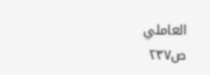العاملي
ص٢٣٧